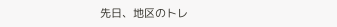先日、地区のトレ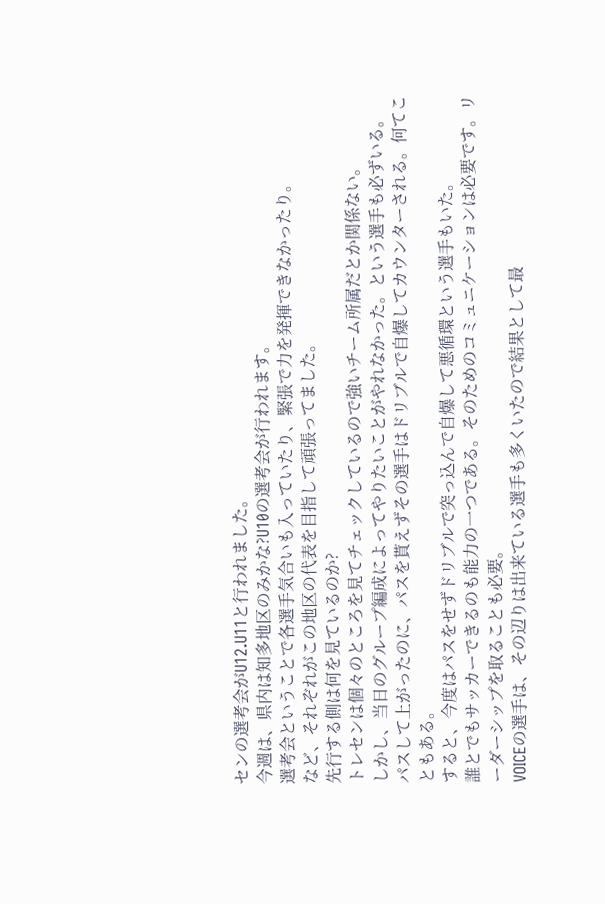センの選考会がU12.U11と行われました。
今週は、県内は知多地区のみかな?U10の選考会が行われます。
選考会ということで各選手気合いも入っていたり、緊張で力を発揮できなかったり。
など、それぞれがこの地区の代表を目指して頑張ってました。
先行する側は何を見ているのか?
トレセンは個々のところを見てチェックしているので強いチーム所属だとか関係ない。
しかし、当日のグループ編成によってやりたいことがやれなかった。という選手も必ずいる。
パスして上がったのに、パスを貰えずその選手はドリブルで自爆してカウンターされる。何てこともある。
すると、今度はパスをせずドリブルで突っ込んで自爆して悪循環という選手もいた。
誰とでもサッカーできるのも能力の一つである。そのためのコミュニケーションは必要です。リーダーシップを取ることも必要。
VOICEの選手は、その辺りは出来ている選手も多くいたので結果として最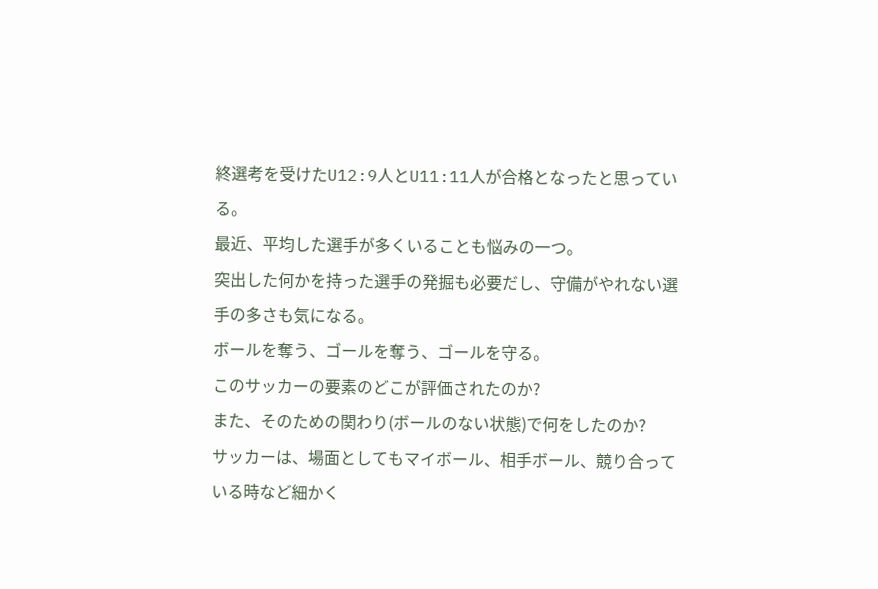終選考を受けたU12:9人とU11:11人が合格となったと思っている。
最近、平均した選手が多くいることも悩みの一つ。
突出した何かを持った選手の発掘も必要だし、守備がやれない選手の多さも気になる。
ボールを奪う、ゴールを奪う、ゴールを守る。
このサッカーの要素のどこが評価されたのか?
また、そのための関わり(ボールのない状態)で何をしたのか?
サッカーは、場面としてもマイボール、相手ボール、競り合っている時など細かく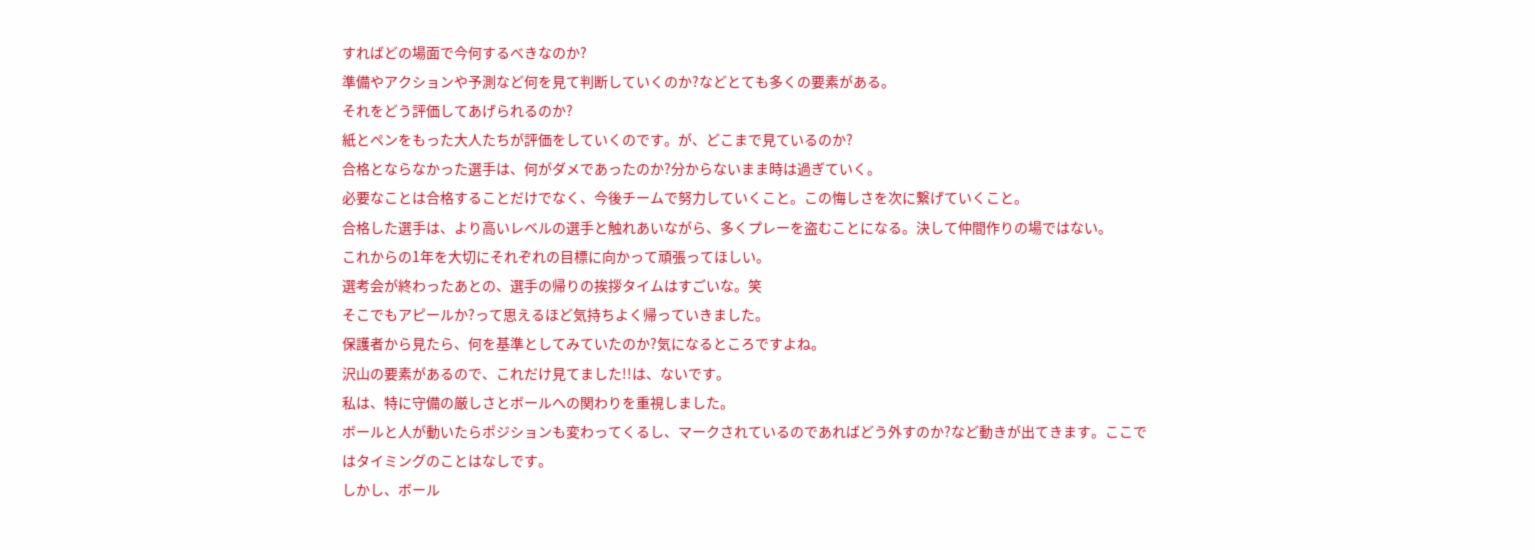すればどの場面で今何するべきなのか?
準備やアクションや予測など何を見て判断していくのか?などとても多くの要素がある。
それをどう評価してあげられるのか?
紙とペンをもった大人たちが評価をしていくのです。が、どこまで見ているのか?
合格とならなかった選手は、何がダメであったのか?分からないまま時は過ぎていく。
必要なことは合格することだけでなく、今後チームで努力していくこと。この悔しさを次に繋げていくこと。
合格した選手は、より高いレベルの選手と触れあいながら、多くプレーを盗むことになる。決して仲間作りの場ではない。
これからの1年を大切にそれぞれの目標に向かって頑張ってほしい。
選考会が終わったあとの、選手の帰りの挨拶タイムはすごいな。笑
そこでもアピールか?って思えるほど気持ちよく帰っていきました。
保護者から見たら、何を基準としてみていたのか?気になるところですよね。
沢山の要素があるので、これだけ見てました!!は、ないです。
私は、特に守備の厳しさとボールへの関わりを重視しました。
ボールと人が動いたらポジションも変わってくるし、マークされているのであればどう外すのか?など動きが出てきます。ここではタイミングのことはなしです。
しかし、ボール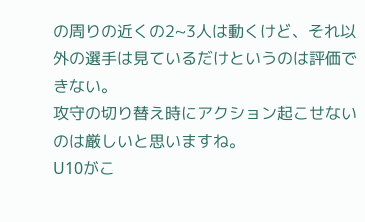の周りの近くの2~3人は動くけど、それ以外の選手は見ているだけというのは評価できない。
攻守の切り替え時にアクション起こせないのは厳しいと思いますね。
U10がこ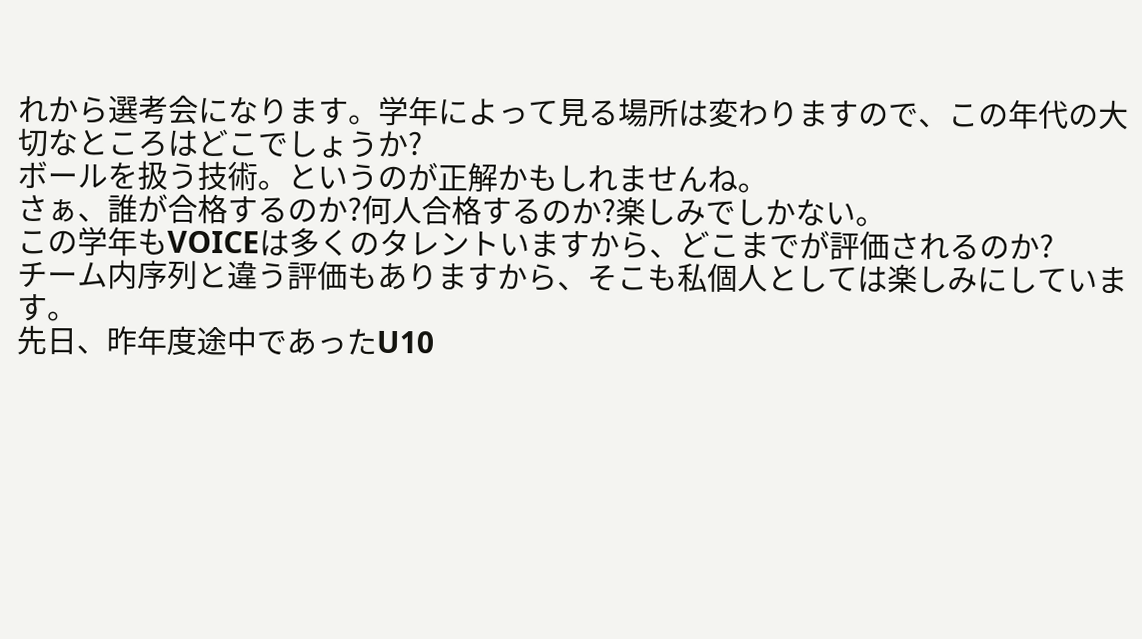れから選考会になります。学年によって見る場所は変わりますので、この年代の大切なところはどこでしょうか?
ボールを扱う技術。というのが正解かもしれませんね。
さぁ、誰が合格するのか?何人合格するのか?楽しみでしかない。
この学年もVOICEは多くのタレントいますから、どこまでが評価されるのか?
チーム内序列と違う評価もありますから、そこも私個人としては楽しみにしています。
先日、昨年度途中であったU10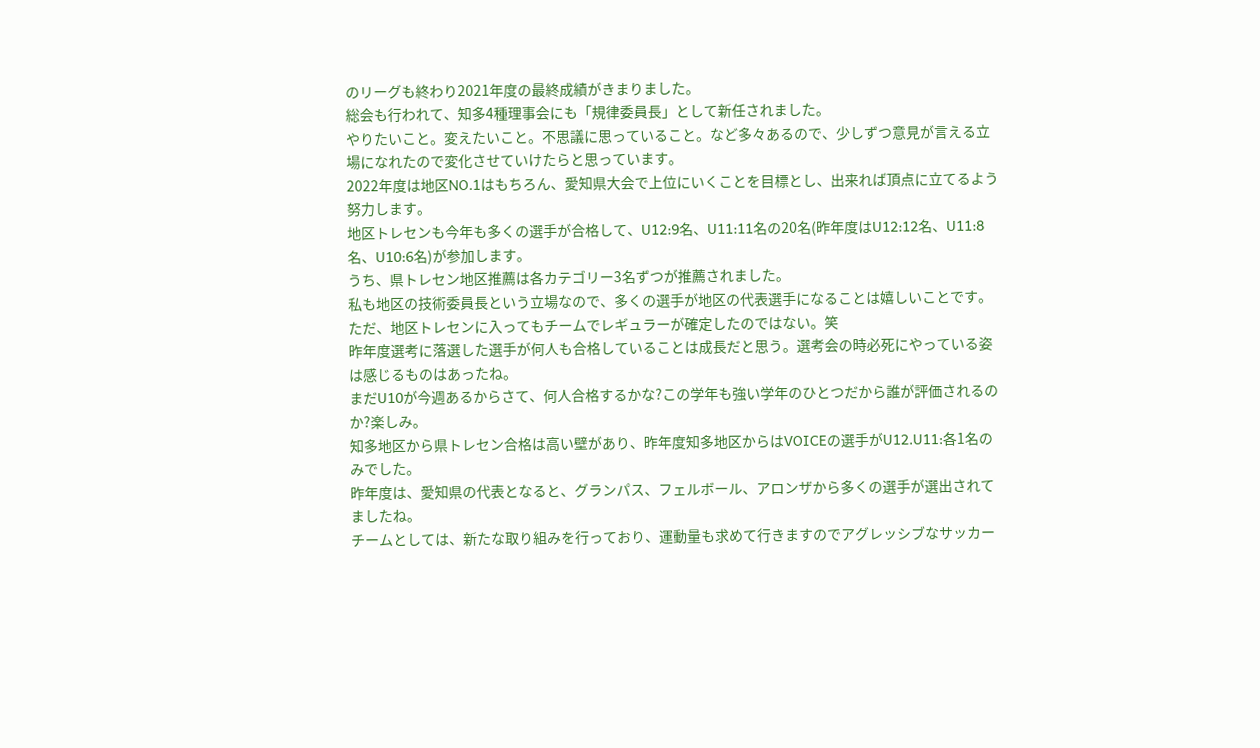のリーグも終わり2021年度の最終成績がきまりました。
総会も行われて、知多4種理事会にも「規律委員長」として新任されました。
やりたいこと。変えたいこと。不思議に思っていること。など多々あるので、少しずつ意見が言える立場になれたので変化させていけたらと思っています。
2022年度は地区NO.1はもちろん、愛知県大会で上位にいくことを目標とし、出来れば頂点に立てるよう努力します。
地区トレセンも今年も多くの選手が合格して、U12:9名、U11:11名の20名(昨年度はU12:12名、U11:8名、U10:6名)が参加します。
うち、県トレセン地区推薦は各カテゴリー3名ずつが推薦されました。
私も地区の技術委員長という立場なので、多くの選手が地区の代表選手になることは嬉しいことです。
ただ、地区トレセンに入ってもチームでレギュラーが確定したのではない。笑
昨年度選考に落選した選手が何人も合格していることは成長だと思う。選考会の時必死にやっている姿は感じるものはあったね。
まだU10が今週あるからさて、何人合格するかな?この学年も強い学年のひとつだから誰が評価されるのか?楽しみ。
知多地区から県トレセン合格は高い壁があり、昨年度知多地区からはVOICEの選手がU12.U11:各1名のみでした。
昨年度は、愛知県の代表となると、グランパス、フェルボール、アロンザから多くの選手が選出されてましたね。
チームとしては、新たな取り組みを行っており、運動量も求めて行きますのでアグレッシブなサッカー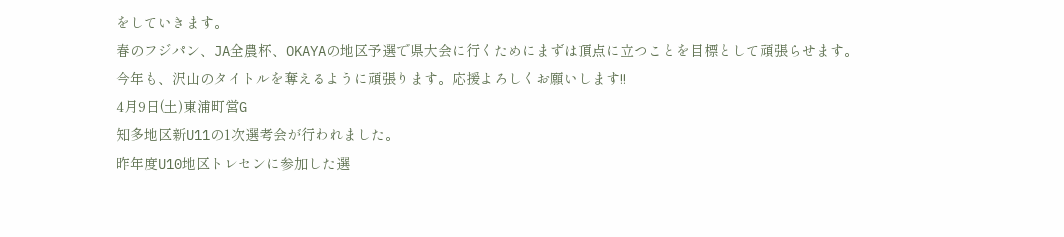をしていきます。
春のフジパン、JA全農杯、OKAYAの地区予選で県大会に行くためにまずは頂点に立つことを目標として頑張らせます。
今年も、沢山のタイトルを奪えるように頑張ります。応援よろしくお願いします!!
4月9日(土)東浦町営G
知多地区新U11の1次選考会が行われました。
昨年度U10地区トレセンに参加した選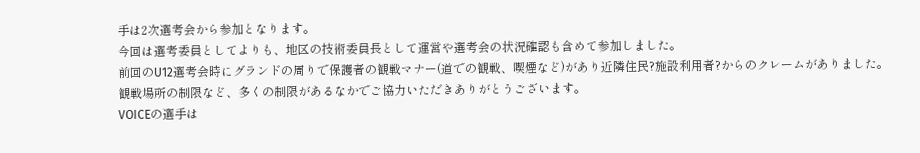手は2次選考会から参加となります。
今回は選考委員としてよりも、地区の技術委員長として運営や選考会の状況確認も含めて参加しました。
前回のU12選考会時にグランドの周りで保護者の観戦マナー(道での観戦、喫煙など)があり近隣住民?施設利用者?からのクレームがありました。
観戦場所の制限など、多くの制限があるなかでご協力いただきありがとうございます。
VOICEの選手は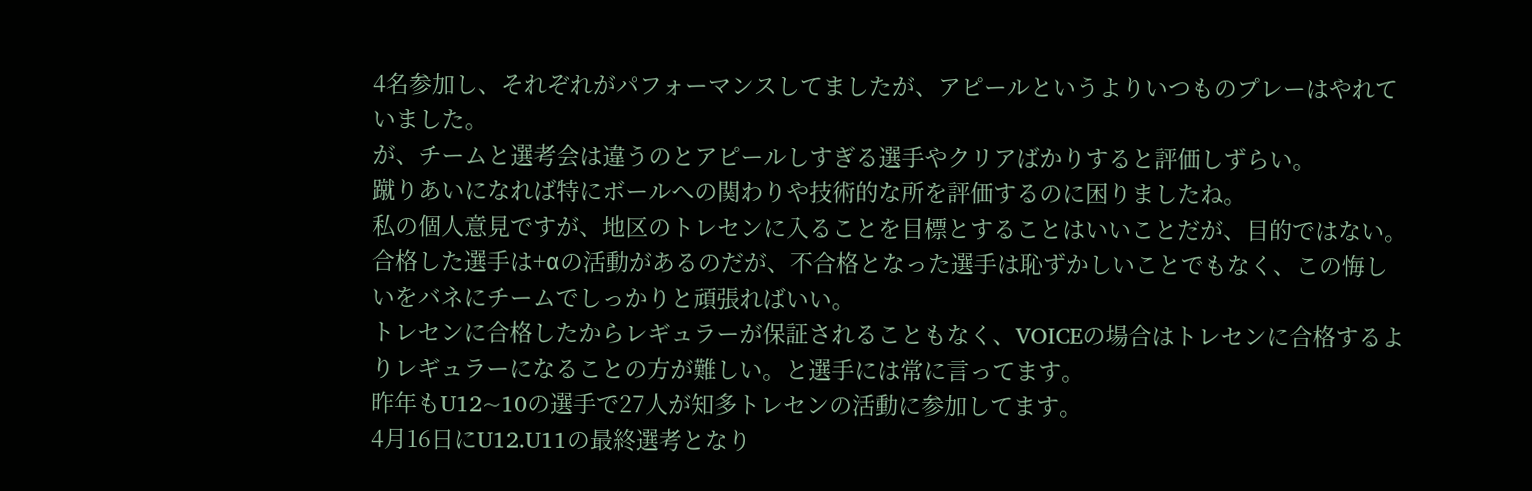4名参加し、それぞれがパフォーマンスしてましたが、アピールというよりいつものプレーはやれていました。
が、チームと選考会は違うのとアピールしすぎる選手やクリアばかりすると評価しずらい。
蹴りあいになれば特にボールへの関わりや技術的な所を評価するのに困りましたね。
私の個人意見ですが、地区のトレセンに入ることを目標とすることはいいことだが、目的ではない。
合格した選手は+αの活動があるのだが、不合格となった選手は恥ずかしいことでもなく、この悔しいをバネにチームでしっかりと頑張ればいい。
トレセンに合格したからレギュラーが保証されることもなく、VOICEの場合はトレセンに合格するよりレギュラーになることの方が難しい。と選手には常に言ってます。
昨年もU12~10の選手で27人が知多トレセンの活動に参加してます。
4月16日にU12.U11の最終選考となり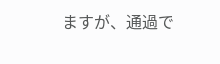ますが、通過で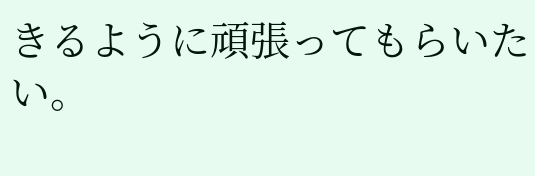きるように頑張ってもらいたい。